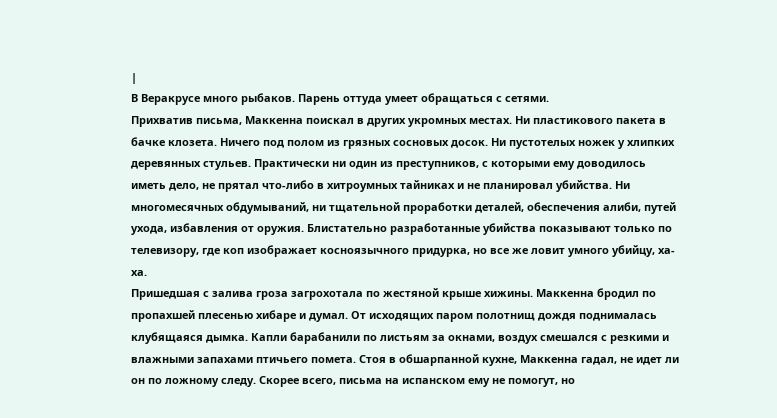|
В Веракрусе много рыбаков. Парень оттуда умеет обращаться с сетями.
Прихватив письма, Маккенна поискал в других укромных местах. Ни пластикового пакета в бачке клозета. Ничего под полом из грязных сосновых досок. Ни пустотелых ножек у хлипких деревянных стульев. Практически ни один из преступников, с которыми ему доводилось иметь дело, не прятал что-либо в хитроумных тайниках и не планировал убийства. Ни многомесячных обдумываний, ни тщательной проработки деталей, обеспечения алиби, путей ухода, избавления от оружия. Блистательно разработанные убийства показывают только по телевизору, где коп изображает косноязычного придурка, но все же ловит умного убийцу, ха-ха.
Пришедшая с залива гроза загрохотала по жестяной крыше хижины. Маккенна бродил по пропахшей плесенью хибаре и думал. От исходящих паром полотнищ дождя поднималась клубящаяся дымка. Капли барабанили по листьям за окнами, воздух смешался с резкими и влажными запахами птичьего помета. Стоя в обшарпанной кухне, Маккенна гадал, не идет ли он по ложному следу. Скорее всего, письма на испанском ему не помогут, но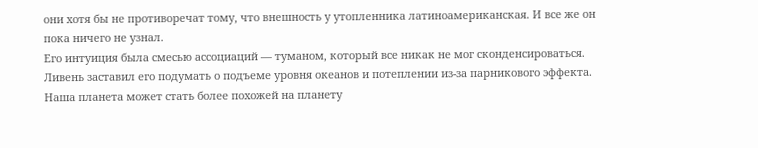они хотя бы не противоречат тому, что внешность у утопленника латиноамериканская. И все же он пока ничего не узнал.
Его интуиция была смесью ассоциаций — туманом, который все никак не мог сконденсироваться. Ливень заставил его подумать о подъеме уровня океанов и потеплении из-за парникового эффекта. Наша планета может стать более похожей на планету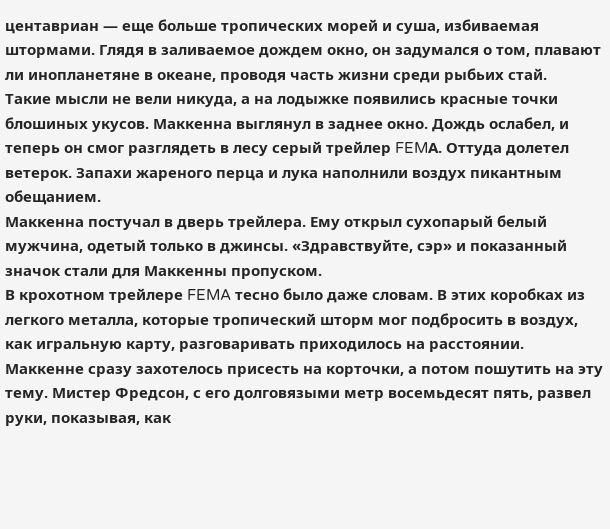центавриан — еще больше тропических морей и суша, избиваемая штормами. Глядя в заливаемое дождем окно, он задумался о том, плавают ли инопланетяне в океане, проводя часть жизни среди рыбьих стай.
Такие мысли не вели никуда, а на лодыжке появились красные точки блошиных укусов. Маккенна выглянул в заднее окно. Дождь ослабел, и теперь он смог разглядеть в лесу серый трейлер FEMА. Оттуда долетел ветерок. Запахи жареного перца и лука наполнили воздух пикантным обещанием.
Маккенна постучал в дверь трейлера. Ему открыл сухопарый белый мужчина, одетый только в джинсы. «Здравствуйте, сэр» и показанный значок стали для Маккенны пропуском.
В крохотном трейлере FEMA тесно было даже словам. В этих коробках из легкого металла, которые тропический шторм мог подбросить в воздух, как игральную карту, разговаривать приходилось на расстоянии. Маккенне сразу захотелось присесть на корточки, а потом пошутить на эту тему. Мистер Фредсон, с его долговязыми метр восемьдесят пять, развел руки, показывая, как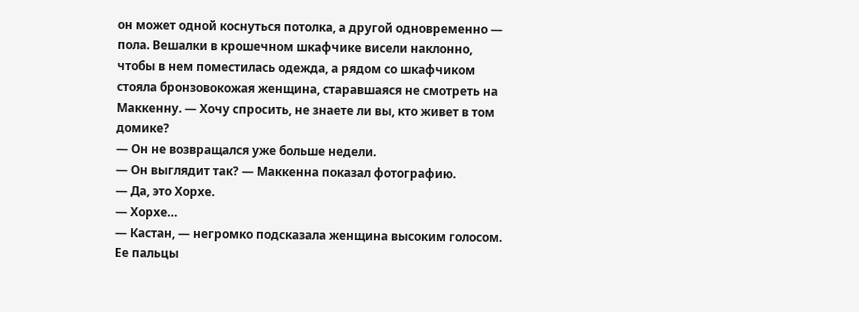он может одной коснуться потолка, а другой одновременно — пола. Вешалки в крошечном шкафчике висели наклонно, чтобы в нем поместилась одежда, а рядом со шкафчиком стояла бронзовокожая женщина, старавшаяся не смотреть на Маккенну. — Хочу спросить, не знаете ли вы, кто живет в том домике?
— Он не возвращался уже больше недели.
— Он выглядит так? — Маккенна показал фотографию.
— Да, это Хорхе.
— Хорхе…
— Кастан, — негромко подсказала женщина высоким голосом. Ее пальцы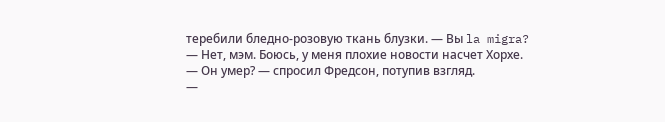теребили бледно-розовую ткань блузки. — Вы la migra?
— Нет, мэм. Боюсь, у меня плохие новости насчет Хорхе.
— Он умер? — спросил Фредсон, потупив взгляд.
—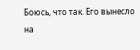Боюсь, что так. Его вынесло на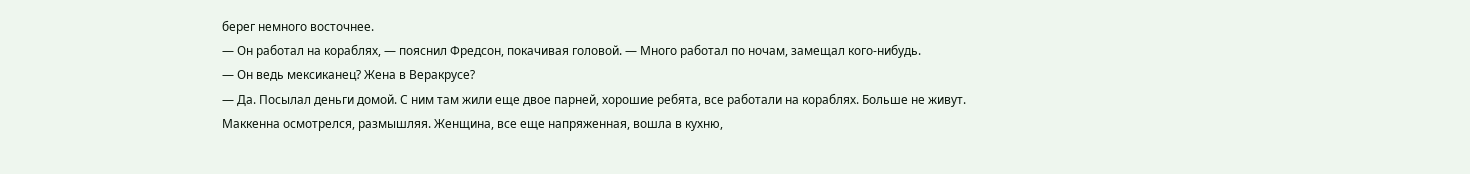берег немного восточнее.
— Он работал на кораблях, — пояснил Фредсон, покачивая головой. — Много работал по ночам, замещал кого-нибудь.
— Он ведь мексиканец? Жена в Веракрусе?
— Да. Посылал деньги домой. С ним там жили еще двое парней, хорошие ребята, все работали на кораблях. Больше не живут.
Маккенна осмотрелся, размышляя. Женщина, все еще напряженная, вошла в кухню,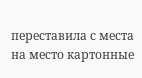переставила с места на место картонные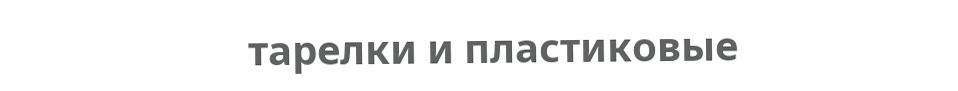тарелки и пластиковые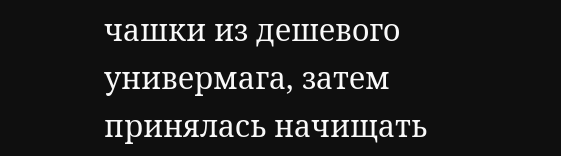чашки из дешевого универмага, затем принялась начищать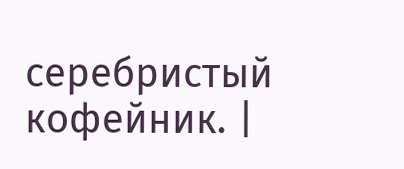серебристый кофейник. |